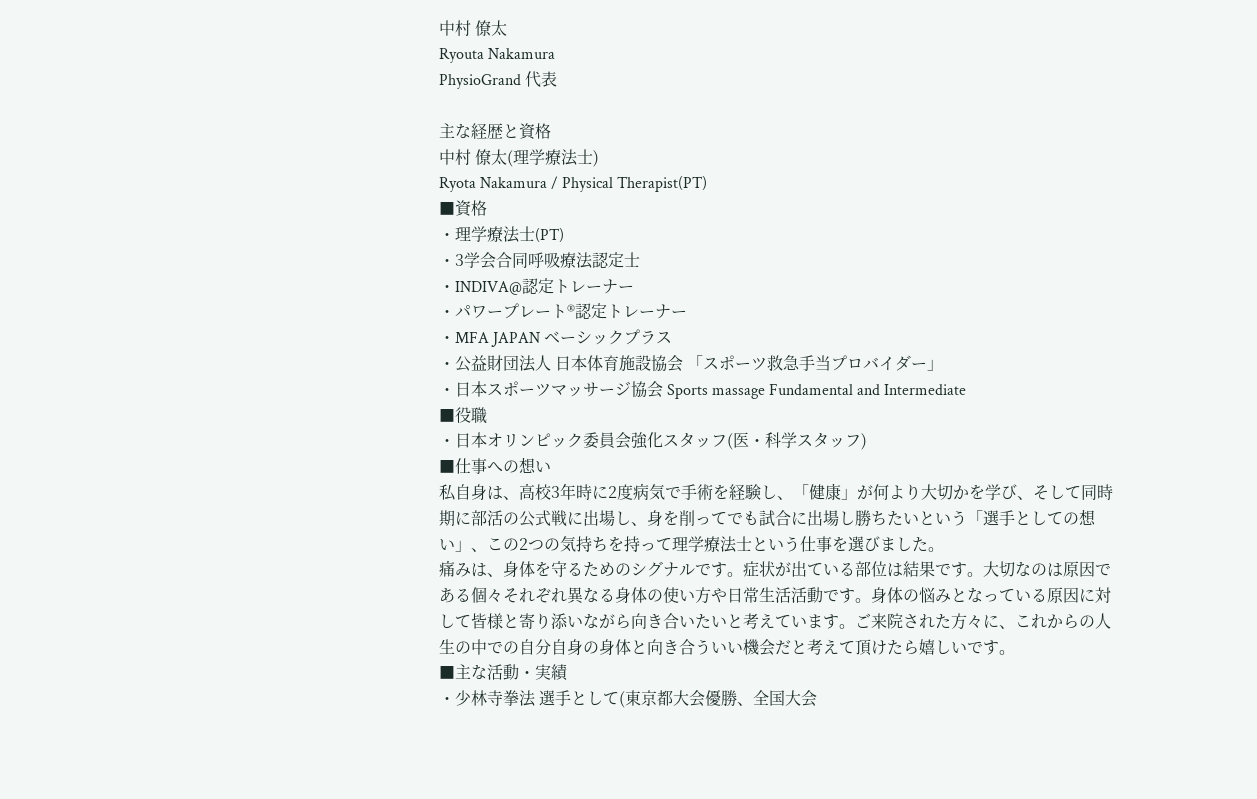中村 僚太
Ryouta Nakamura
PhysioGrand 代表

主な経歴と資格
中村 僚太(理学療法士)
Ryota Nakamura / Physical Therapist(PT)
■資格
・理学療法士(PT)
・3学会合同呼吸療法認定士
・INDIVA@認定トレーナー
・パワープレート®認定トレーナー
・MFA JAPAN ベーシックプラス
・公益財団法人 日本体育施設協会 「スポーツ救急手当プロバイダー」
・日本スポーツマッサージ協会 Sports massage Fundamental and Intermediate
■役職
・日本オリンピック委員会強化スタッフ(医・科学スタッフ)
■仕事への想い
私自身は、高校3年時に2度病気で手術を経験し、「健康」が何より大切かを学び、そして同時期に部活の公式戦に出場し、身を削ってでも試合に出場し勝ちたいという「選手としての想い」、この2つの気持ちを持って理学療法士という仕事を選びました。
痛みは、身体を守るためのシグナルです。症状が出ている部位は結果です。大切なのは原因である個々それぞれ異なる身体の使い方や日常生活活動です。身体の悩みとなっている原因に対して皆様と寄り添いながら向き合いたいと考えています。ご来院された方々に、これからの人生の中での自分自身の身体と向き合ういい機会だと考えて頂けたら嬉しいです。
■主な活動・実績
・少林寺拳法 選手として(東京都大会優勝、全国大会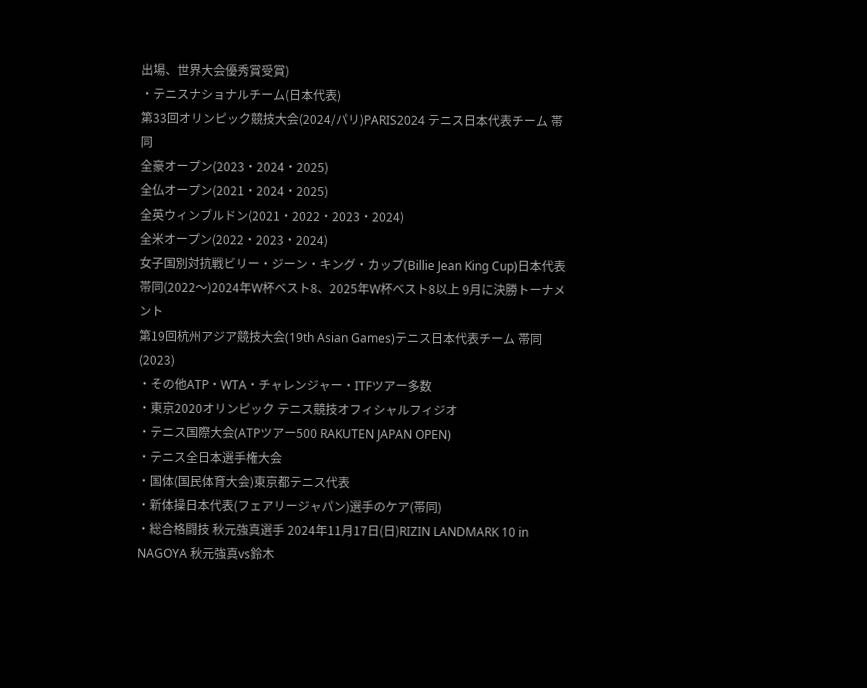出場、世界大会優秀賞受賞)
・テニスナショナルチーム(日本代表)
第33回オリンピック競技大会(2024/パリ)PARIS2024 テニス日本代表チーム 帯同
全豪オープン(2023・2024・2025)
全仏オープン(2021・2024・2025)
全英ウィンブルドン(2021・2022・2023・2024)
全米オープン(2022・2023・2024)
女子国別対抗戦ビリー・ジーン・キング・カップ(Billie Jean King Cup)日本代表 帯同(2022〜)2024年W杯ベスト8、2025年W杯べスト8以上 9月に決勝トーナメント
第19回杭州アジア競技大会(19th Asian Games)テニス日本代表チーム 帯同(2023)
・その他ATP・WTA・チャレンジャー・ITFツアー多数
・東京2020オリンピック テニス競技オフィシャルフィジオ
・テニス国際大会(ATPツアー500 RAKUTEN JAPAN OPEN)
・テニス全日本選手権大会
・国体(国民体育大会)東京都テニス代表
・新体操日本代表(フェアリージャパン)選手のケア(帯同)
・総合格闘技 秋元強真選手 2024年11月17日(日)RIZIN LANDMARK 10 in NAGOYA 秋元強真vs鈴木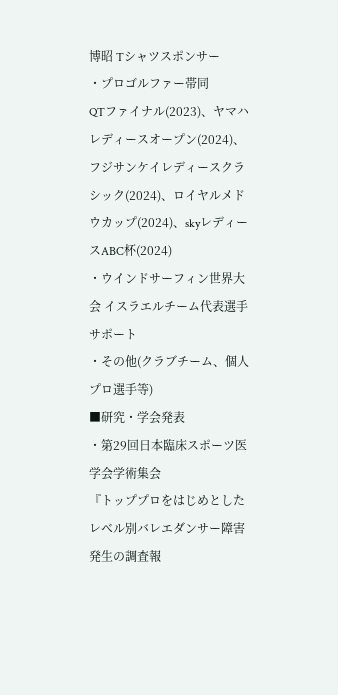博昭 Tシャツスポンサー
・プロゴルファー帯同
QTファイナル(2023)、ヤマハレディースオープン(2024)、フジサンケイレディースクラシック(2024)、ロイヤルメドウカップ(2024)、skyレディースABC杯(2024)
・ウインドサーフィン世界大会 イスラエルチーム代表選手サポート
・その他(クラブチーム、個人プロ選手等)
■研究・学会発表
・第29回日本臨床スポーツ医学会学術集会
『トッププロをはじめとしたレベル別バレエダンサー障害発生の調査報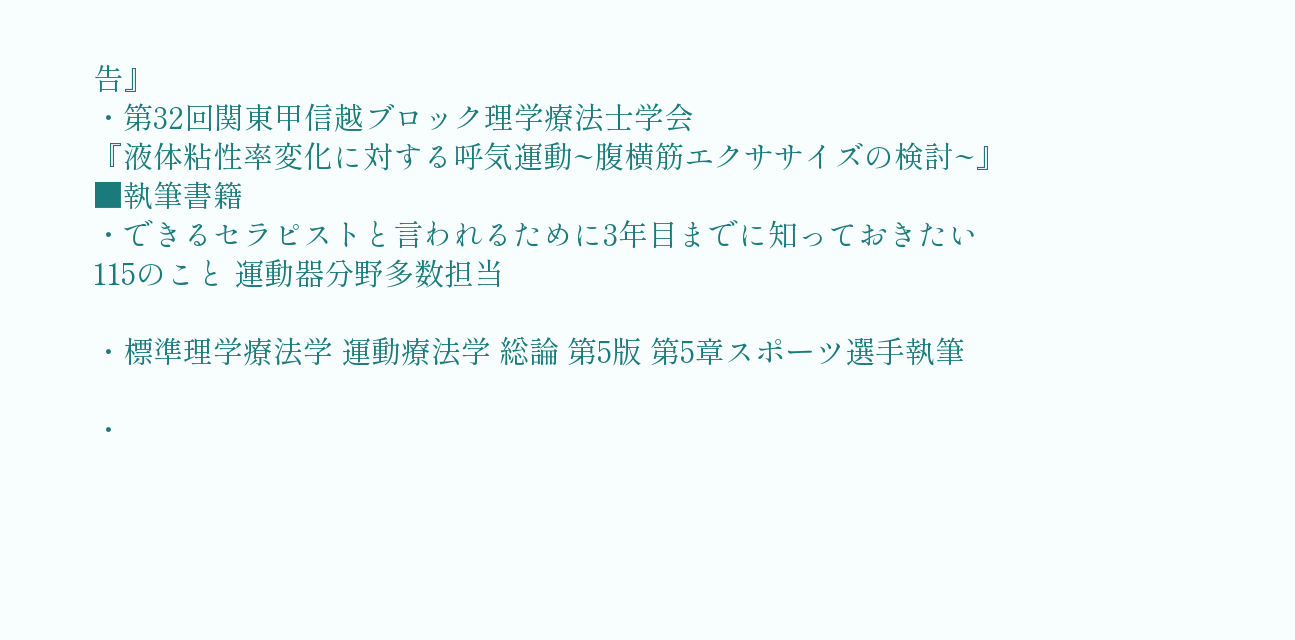告』
・第32回関東甲信越ブロック理学療法士学会
『液体粘性率変化に対する呼気運動~腹横筋エクササイズの検討~』
■執筆書籍
・できるセラピストと言われるために3年目までに知っておきたい115のこと 運動器分野多数担当

・標準理学療法学 運動療法学 総論 第5版 第5章スポーツ選手執筆

・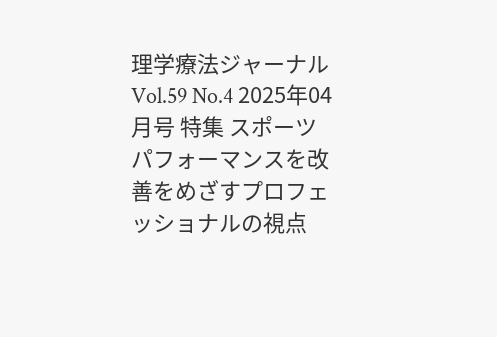理学療法ジャーナルVol.59 No.4 2025年04月号 特集 スポーツパフォーマンスを改善をめざすプロフェッショナルの視点